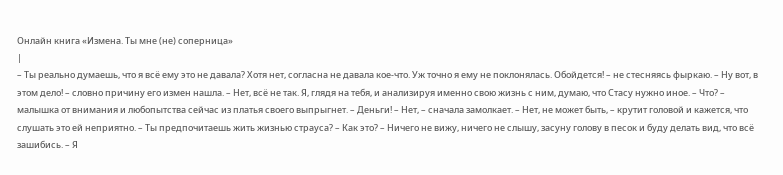Онлайн книга «Измена. Ты мне (не) соперница»
|
– Ты реально думаешь, что я всё ему это не давала? Хотя нет, согласна не давала кое-что. Уж точно я ему не поклонялась. Обойдется! – не стесняясь фыркаю. – Ну вот, в этом дело! – словно причину его измен нашла. – Нет, всё не так. Я, глядя на тебя, и анализируя именно свою жизнь с ним, думаю, что Стасу нужно иное. – Что? – малышка от внимания и любопытства сейчас из платья своего выпрыгнет. – Деньги! – Нет, – сначала замолкает. – Нет, не может быть, – крутит головой и кажется, что слушать это ей неприятно. – Ты предпочитаешь жить жизнью страуса? – Как это? – Ничего не вижу, ничего не слышу, засуну голову в песок и буду делать вид, что всё зашибись. – Я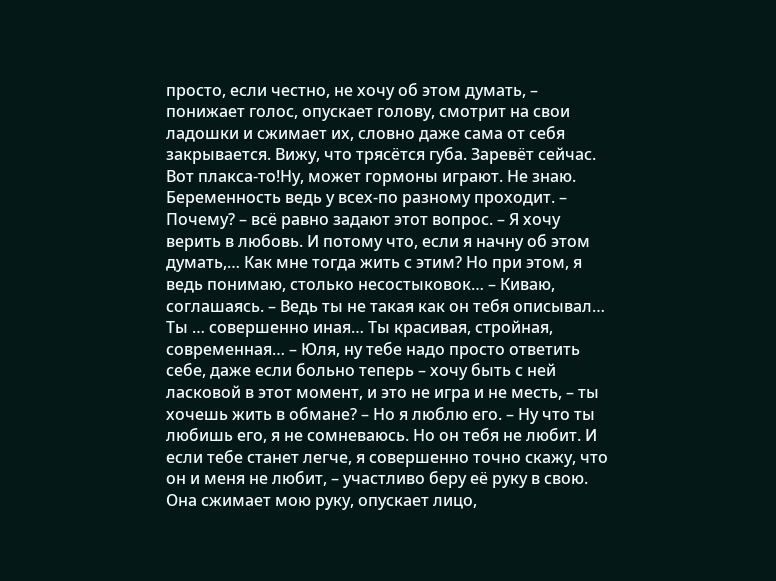просто, если честно, не хочу об этом думать, – понижает голос, опускает голову, смотрит на свои ладошки и сжимает их, словно даже сама от себя закрывается. Вижу, что трясётся губа. Заревёт сейчас. Вот плакса-то!Ну, может гормоны играют. Не знаю. Беременность ведь у всех-по разному проходит. – Почему? – всё равно задают этот вопрос. – Я хочу верить в любовь. И потому что, если я начну об этом думать,… Как мне тогда жить с этим? Но при этом, я ведь понимаю, столько несостыковок… – Киваю, соглашаясь. – Ведь ты не такая как он тебя описывал… Ты … совершенно иная… Ты красивая, стройная, современная… – Юля, ну тебе надо просто ответить себе, даже если больно теперь – хочу быть с ней ласковой в этот момент, и это не игра и не месть, – ты хочешь жить в обмане? – Но я люблю его. – Ну что ты любишь его, я не сомневаюсь. Но он тебя не любит. И если тебе станет легче, я совершенно точно скажу, что он и меня не любит, – участливо беру её руку в свою. Она сжимает мою руку, опускает лицо,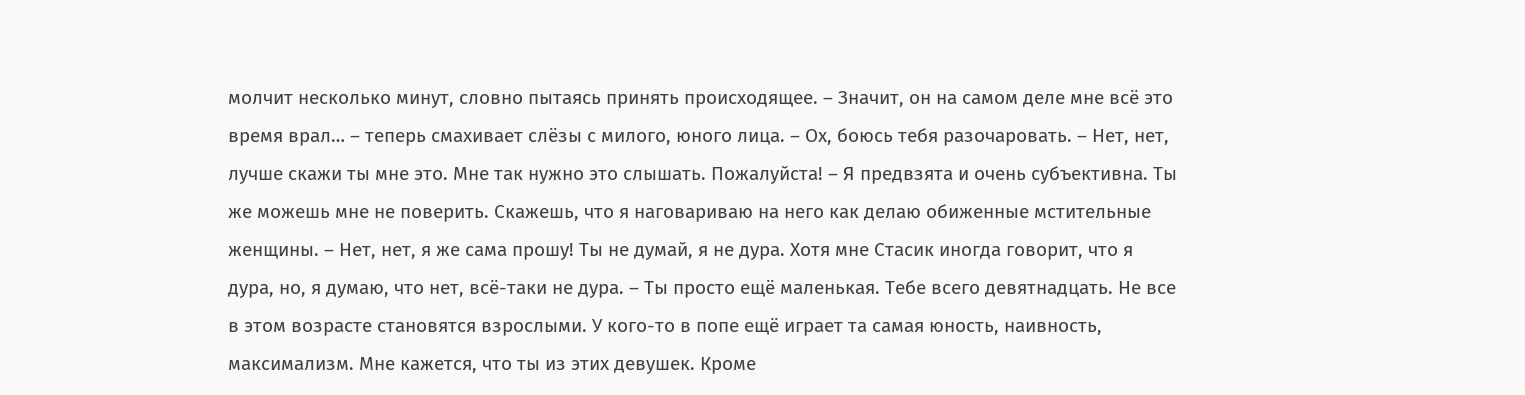молчит несколько минут, словно пытаясь принять происходящее. – Значит, он на самом деле мне всё это время врал… – теперь смахивает слёзы с милого, юного лица. – Ох, боюсь тебя разочаровать. – Нет, нет, лучше скажи ты мне это. Мне так нужно это слышать. Пожалуйста! – Я предвзята и очень субъективна. Ты же можешь мне не поверить. Скажешь, что я наговариваю на него как делаю обиженные мстительные женщины. – Нет, нет, я же сама прошу! Ты не думай, я не дура. Хотя мне Стасик иногда говорит, что я дура, но, я думаю, что нет, всё-таки не дура. – Ты просто ещё маленькая. Тебе всего девятнадцать. Не все в этом возрасте становятся взрослыми. У кого-то в попе ещё играет та самая юность, наивность, максимализм. Мне кажется, что ты из этих девушек. Кроме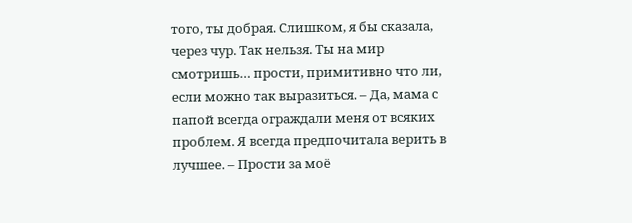того, ты добрая. Слишком, я бы сказала, через чур. Так нельзя. Ты на мир смотришь… прости, примитивно что ли, если можно так выразиться. – Да, мама с папой всегда ограждали меня от всяких проблем. Я всегда предпочитала верить в лучшее. – Прости за моё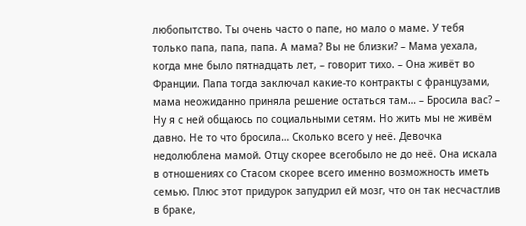любопытство. Ты очень часто о папе, но мало о маме. У тебя только папа, папа, папа. А мама? Вы не близки? – Мама уехала, когда мне было пятнадцать лет, – говорит тихо. – Она живёт во Франции. Папа тогда заключал какие-то контракты с французами, мама неожиданно приняла решение остаться там… – Бросила вас? – Ну я с ней общаюсь по социальными сетям. Но жить мы не живём давно. Не то что бросила… Сколько всего у неё. Девочка недолюблена мамой. Отцу скорее всегобыло не до неё. Она искала в отношениях со Стасом скорее всего именно возможность иметь семью. Плюс этот придурок запудрил ей мозг, что он так несчастлив в браке,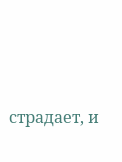страдает, и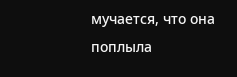мучается, что она поплыла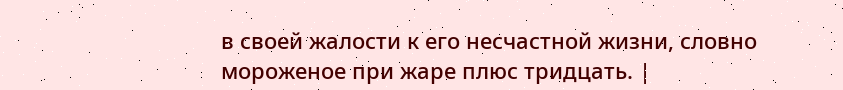в своей жалости к его несчастной жизни, словно мороженое при жаре плюс тридцать. |